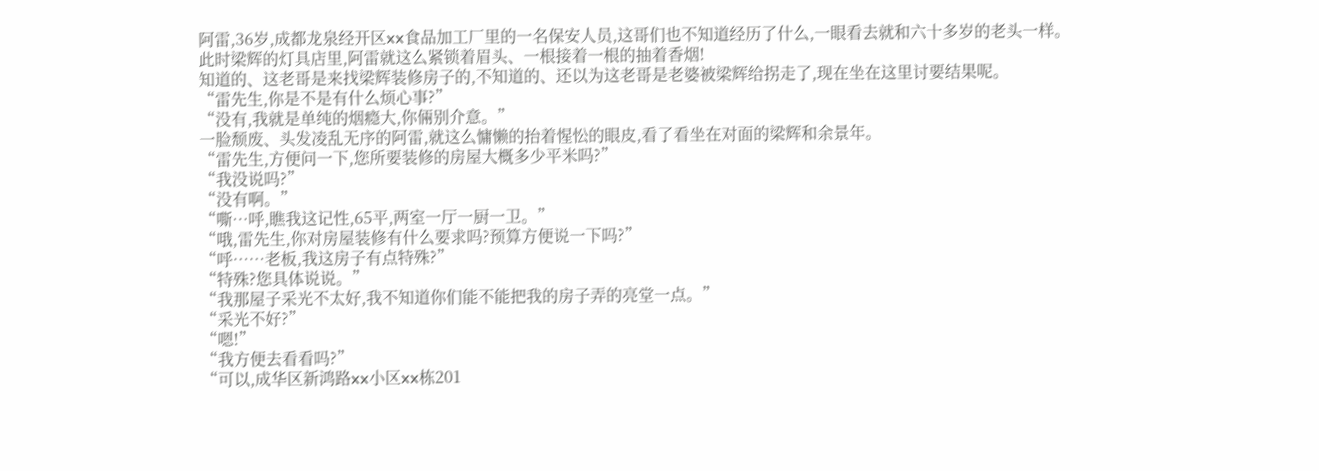阿雷,36岁,成都龙泉经开区xx食品加工厂里的一名保安人员,这哥们也不知道经历了什么,一眼看去就和六十多岁的老头一样。
此时梁辉的灯具店里,阿雷就这么紧锁着眉头、一根接着一根的抽着香烟!
知道的、这老哥是来找梁辉装修房子的,不知道的、还以为这老哥是老婆被梁辉给拐走了,现在坐在这里讨要结果呢。
“雷先生,你是不是有什么烦心事?”
“没有,我就是单纯的烟瘾大,你倆别介意。”
一脸颓废、头发凌乱无序的阿雷,就这么慵懒的抬着惺忪的眼皮,看了看坐在对面的梁辉和余景年。
“雷先生,方便问一下,您所要装修的房屋大概多少平米吗?”
“我没说吗?”
“没有啊。”
“嘶…呼,瞧我这记性,65平,两室一厅一厨一卫。”
“哦,雷先生,你对房屋装修有什么要求吗?预算方便说一下吗?”
“呼……老板,我这房子有点特殊?”
“特殊?您具体说说。”
“我那屋子采光不太好,我不知道你们能不能把我的房子弄的亮堂一点。”
“采光不好?”
“嗯!”
“我方便去看看吗?”
“可以,成华区新鸿路xx小区xx栋201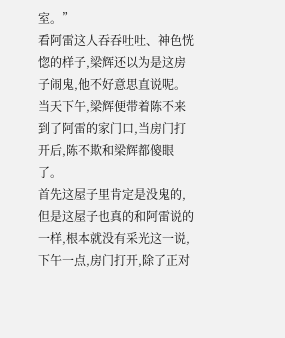室。”
看阿雷这人吞吞吐吐、神色恍惚的样子,梁辉还以为是这房子闹鬼,他不好意思直说呢。
当天下午,梁辉便带着陈不来到了阿雷的家门口,当房门打开后,陈不欺和梁辉都傻眼了。
首先这屋子里肯定是没鬼的,但是这屋子也真的和阿雷说的一样,根本就没有采光这一说,下午一点,房门打开,除了正对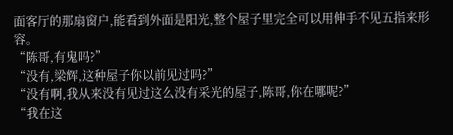面客厅的那扇窗户,能看到外面是阳光,整个屋子里完全可以用伸手不见五指来形容。
“陈哥,有鬼吗?”
“没有,梁辉,这种屋子你以前见过吗?”
“没有啊,我从来没有见过这么没有采光的屋子,陈哥,你在哪呢?”
“我在这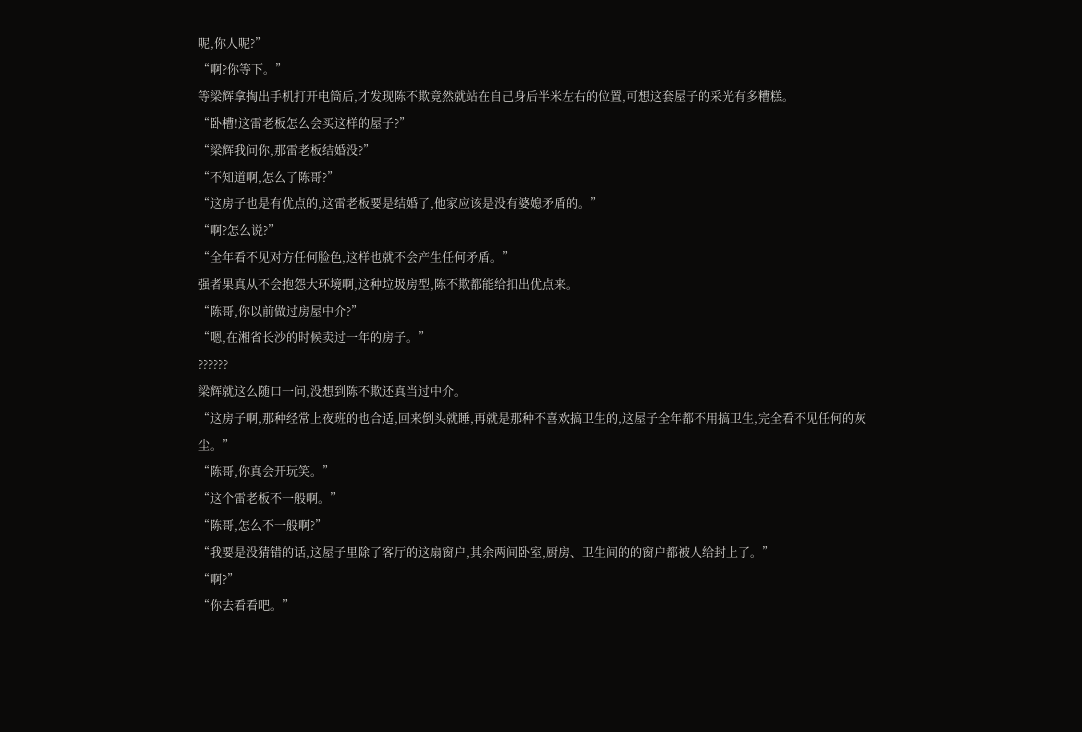呢,你人呢?”
“啊?你等下。”
等梁辉拿掏出手机打开电筒后,才发现陈不欺竟然就站在自己身后半米左右的位置,可想这套屋子的采光有多糟糕。
“卧槽!这雷老板怎么会买这样的屋子?”
“梁辉我问你,那雷老板结婚没?”
“不知道啊,怎么了陈哥?”
“这房子也是有优点的,这雷老板要是结婚了,他家应该是没有婆媳矛盾的。”
“啊?怎么说?”
“全年看不见对方任何脸色,这样也就不会产生任何矛盾。”
强者果真从不会抱怨大环境啊,这种垃圾房型,陈不欺都能给扣出优点来。
“陈哥,你以前做过房屋中介?”
“嗯,在湘省长沙的时候卖过一年的房子。”
??????
梁辉就这么随口一问,没想到陈不欺还真当过中介。
“这房子啊,那种经常上夜班的也合适,回来倒头就睡,再就是那种不喜欢搞卫生的,这屋子全年都不用搞卫生,完全看不见任何的灰尘。”
“陈哥,你真会开玩笑。”
“这个雷老板不一般啊。”
“陈哥,怎么不一般啊?”
“我要是没猜错的话,这屋子里除了客厅的这扇窗户,其余两间卧室,厨房、卫生间的的窗户都被人给封上了。”
“啊?”
“你去看看吧。”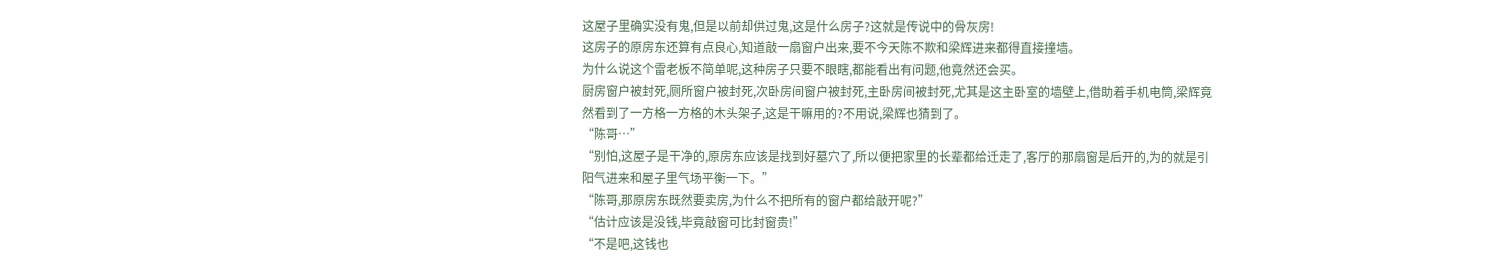这屋子里确实没有鬼,但是以前却供过鬼,这是什么房子?这就是传说中的骨灰房!
这房子的原房东还算有点良心,知道敲一扇窗户出来,要不今天陈不欺和梁辉进来都得直接撞墙。
为什么说这个雷老板不简单呢,这种房子只要不眼瞎,都能看出有问题,他竟然还会买。
厨房窗户被封死,厕所窗户被封死,次卧房间窗户被封死,主卧房间被封死,尤其是这主卧室的墙壁上,借助着手机电筒,梁辉竟然看到了一方格一方格的木头架子,这是干嘛用的?不用说,梁辉也猜到了。
“陈哥…”
“别怕,这屋子是干净的,原房东应该是找到好墓穴了,所以便把家里的长辈都给迁走了,客厅的那扇窗是后开的,为的就是引阳气进来和屋子里气场平衡一下。”
“陈哥,那原房东既然要卖房,为什么不把所有的窗户都给敲开呢?”
“估计应该是没钱,毕竟敲窗可比封窗贵!”
“不是吧,这钱也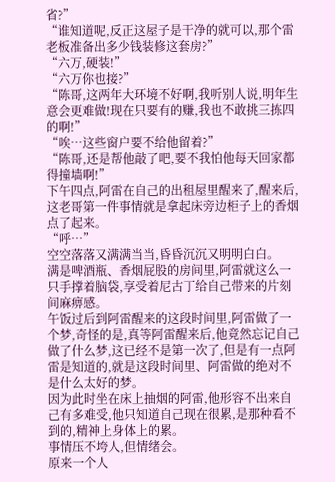省?”
“谁知道呢,反正这屋子是干净的就可以,那个雷老板准备出多少钱装修这套房?”
“六万,硬装!”
“六万你也接?”
“陈哥,这两年大环境不好啊,我听别人说,明年生意会更难做!现在只要有的赚,我也不敢挑三拣四的啊!”
“唉…这些窗户要不给他留着?”
“陈哥,还是帮他敲了吧,要不我怕他每天回家都得撞墙啊!”
下午四点,阿雷在自己的出租屋里醒来了,醒来后,这老哥第一件事情就是拿起床旁边柜子上的香烟点了起来。
“呼…”
空空落落又满满当当,昏昏沉沉又明明白白。
满是啤酒瓶、香烟屁股的房间里,阿雷就这么一只手撑着脑袋,享受着尼古丁给自己带来的片刻间麻痹感。
午饭过后到阿雷醒来的这段时间里,阿雷做了一个梦,奇怪的是,真等阿雷醒来后,他竟然忘记自己做了什么梦,这已经不是第一次了,但是有一点阿雷是知道的,就是这段时间里、阿雷做的绝对不是什么太好的梦。
因为此时坐在床上抽烟的阿雷,他形容不出来自己有多难受,他只知道自己现在很累,是那种看不到的,精神上身体上的累。
事情压不垮人,但情绪会。
原来一个人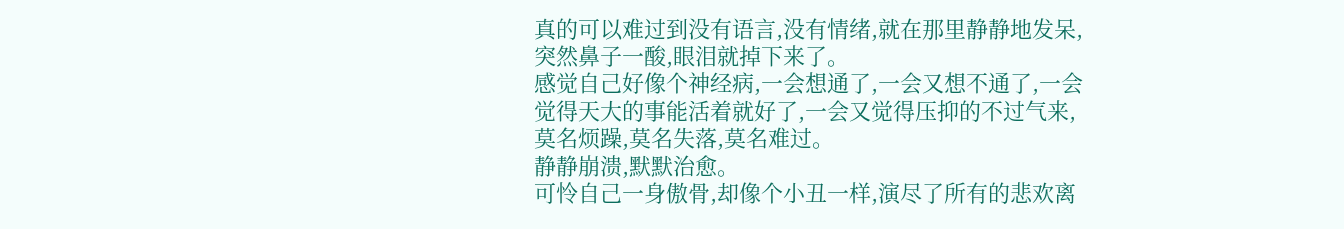真的可以难过到没有语言,没有情绪,就在那里静静地发呆,突然鼻子一酸,眼泪就掉下来了。
感觉自己好像个神经病,一会想通了,一会又想不通了,一会觉得天大的事能活着就好了,一会又觉得压抑的不过气来,莫名烦躁,莫名失落,莫名难过。
静静崩溃,默默治愈。
可怜自己一身傲骨,却像个小丑一样,演尽了所有的悲欢离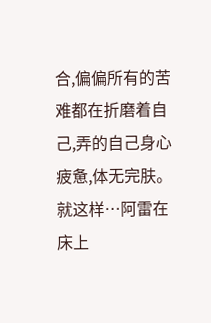合,偏偏所有的苦难都在折磨着自己,弄的自己身心疲惫,体无完肤。
就这样…阿雷在床上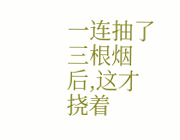一连抽了三根烟后,这才挠着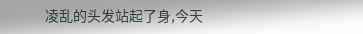凌乱的头发站起了身,今天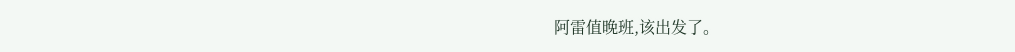阿雷值晚班,该出发了。